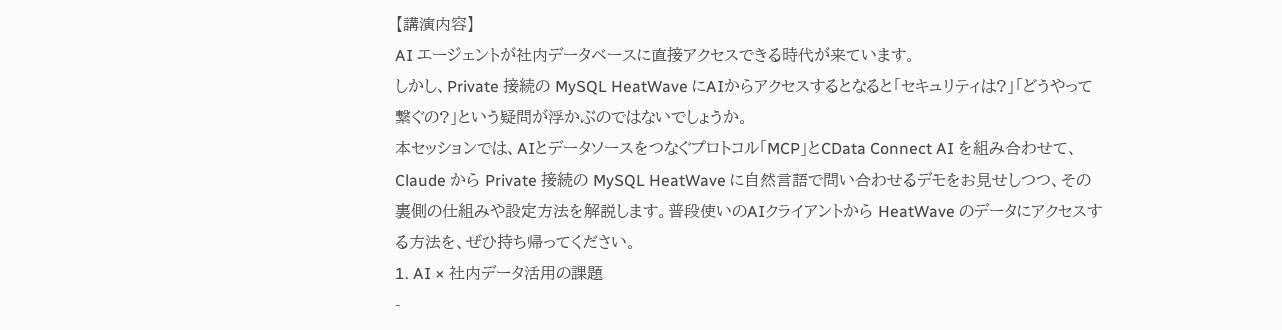【講演内容】
AI エージェントが社内データベースに直接アクセスできる時代が来ています。
しかし、Private 接続の MySQL HeatWave にAIからアクセスするとなると「セキュリティは?」「どうやって繋ぐの?」という疑問が浮かぶのではないでしょうか。
本セッションでは、AIとデータソースをつなぐプロトコル「MCP」とCData Connect AI を組み合わせて、Claude から Private 接続の MySQL HeatWave に自然言語で問い合わせるデモをお見せしつつ、その裏側の仕組みや設定方法を解説します。普段使いのAIクライアントから HeatWave のデータにアクセスする方法を、ぜひ持ち帰ってください。
1. AI × 社内データ活用の課題
-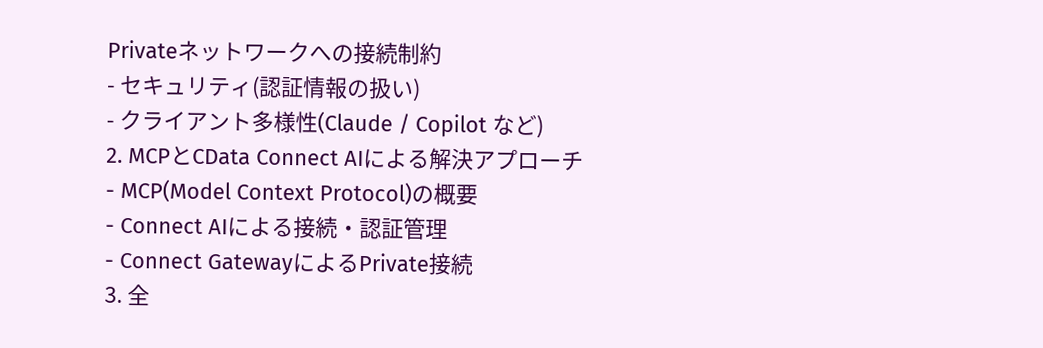Privateネットワークへの接続制約
- セキュリティ(認証情報の扱い)
- クライアント多様性(Claude / Copilot など)
2. MCPとCData Connect AIによる解決アプローチ
- MCP(Model Context Protocol)の概要
- Connect AIによる接続・認証管理
- Connect GatewayによるPrivate接続
3. 全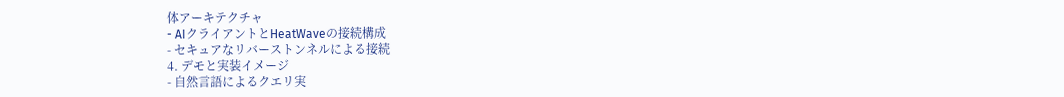体アーキテクチャ
- AIクライアントとHeatWaveの接続構成
- セキュアなリバーストンネルによる接続
4. デモと実装イメージ
- 自然言語によるクエリ実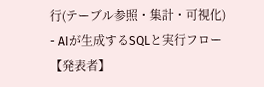行(テーブル参照・集計・可視化)
- AIが生成するSQLと実行フロー
【発表者】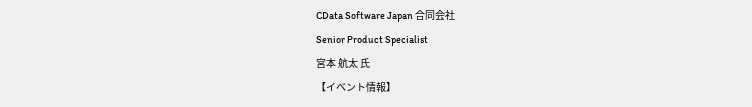CData Software Japan 合同会社
Senior Product Specialist
宮本 航太 氏
【イベント情報】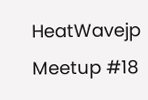HeatWavejp Meetup #18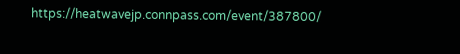https://heatwavejp.connpass.com/event/387800/